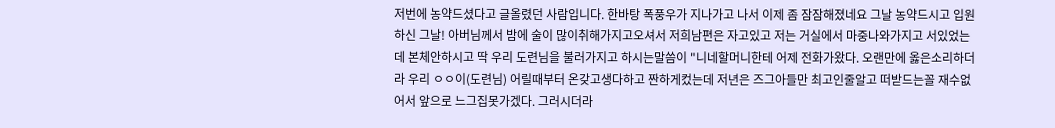저번에 농약드셨다고 글올렸던 사람입니다. 한바탕 폭풍우가 지나가고 나서 이제 좀 잠잠해졌네요 그날 농약드시고 입원하신 그날! 아버님께서 밤에 술이 많이취해가지고오셔서 저희남편은 자고있고 저는 거실에서 마중나와가지고 서있었는데 본체안하시고 딱 우리 도련님을 불러가지고 하시는말씀이 "니네할머니한테 어제 전화가왔다. 오랜만에 옳은소리하더라 우리 ㅇㅇ이(도련님) 어릴때부터 온갖고생다하고 짠하게컸는데 저년은 즈그아들만 최고인줄알고 떠받드는꼴 재수없어서 앞으로 느그집못가겠다. 그러시더라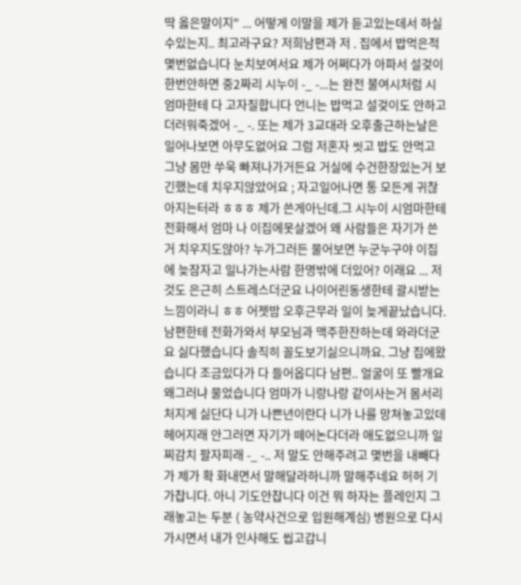딱 옳은말이지" ... 어떻게 이말을 제가 듣고있는데서 하실수있는지.. 최고라구요? 저희남편과 저 . 집에서 밥먹은적 몇번없습니다 눈치보여서요 제가 어쩌다가 아파서 설겆이한번안하면 중2짜리 시누이 -_ -...는 완전 불여시처럼 시엄마한테 다 고자질합니다 언니는 밥먹고 설겆이도 안하고 더러워죽겠어 -_ -. 또는 제가 3교대라 오후출근하는날은 일어나보면 아무도없어요 그럼 저혼자 씻고 밥도 안먹고 그냥 몸만 쑤욱 빠져나가거든요 거실에 수건한장있는거 보긴했는데 치우지않았어요 ; 자고일어나면 통 모든게 귀찮아지는터라 ㅎㅎㅎ 제가 쓴게아닌데.그 시누이 시엄마한테 전화해서 엄마 나 이집에못살겠어 왜 사람들은 자기가 쓴거 치우지도않아? 누가그러든 물어보면 누군누구야 이집에 늦잠자고 일나가는사람 한명밖에 더있어? 이래요 ... 저것도 은근히 스트레스더군요 나이어린동생한테 괄시받는 느낌이라니 ㅎㅎ 어젯밤 오후근무라 일이 늦게끝났습니다. 남편한테 전화가와서 부모님과 맥주한잔하는데 와라더군요 싫다했습니다 솔직히 꼴도보기싫으니까요. 그냥 집에왔습니다 조금있다가 다 들어옵디다 남편.. 얼굴이 또 빨개요 왜그러냐 물었습니다 엄마가 니랑나랑 같이사는거 몸서리처지게 싫단다 니가 나쁜년이란다 니가 나를 망쳐놓고있데 헤어지래 안그러면 자기가 떼어논다더라 애도없으니까 일찌감치 팔자피래 -_ -.. 저 말도 안해주려고 몇번을 내빼다가 제가 확 화내면서 말해달라하니까 말해주네요 허허 기가찹니다. 아니 기도안찹니다 이건 뭐 하자는 플레인지 그래놓고는 두분 ( 농약사건으로 입원해계심) 병원으로 다시가시면서 내가 인사해도 씹고갑니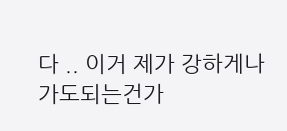다 .. 이거 제가 강하게나가도되는건가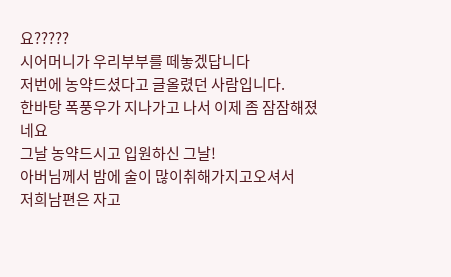요?????
시어머니가 우리부부를 떼놓겠답니다
저번에 농약드셨다고 글올렸던 사람입니다.
한바탕 폭풍우가 지나가고 나서 이제 좀 잠잠해졌네요
그날 농약드시고 입원하신 그날!
아버님께서 밤에 술이 많이취해가지고오셔서
저희남편은 자고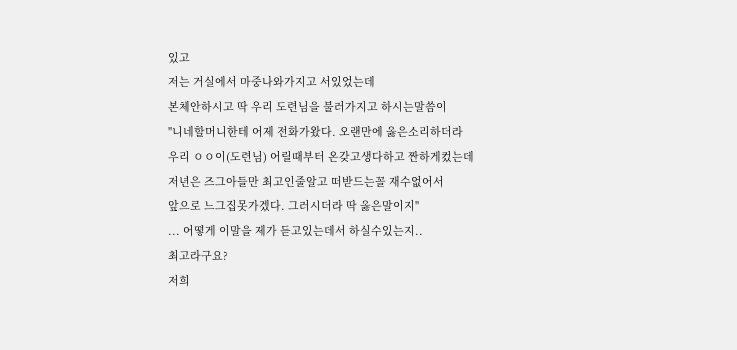있고
저는 거실에서 마중나와가지고 서있었는데
본체안하시고 딱 우리 도련님을 불러가지고 하시는말씀이
"니네할머니한테 어제 전화가왔다. 오랜만에 옳은소리하더라
우리 ㅇㅇ이(도련님) 어릴때부터 온갖고생다하고 짠하게컸는데
저년은 즈그아들만 최고인줄알고 떠받드는꼴 재수없어서
앞으로 느그집못가겠다. 그러시더라 딱 옳은말이지"
... 어떻게 이말을 제가 듣고있는데서 하실수있는지..
최고라구요?
저희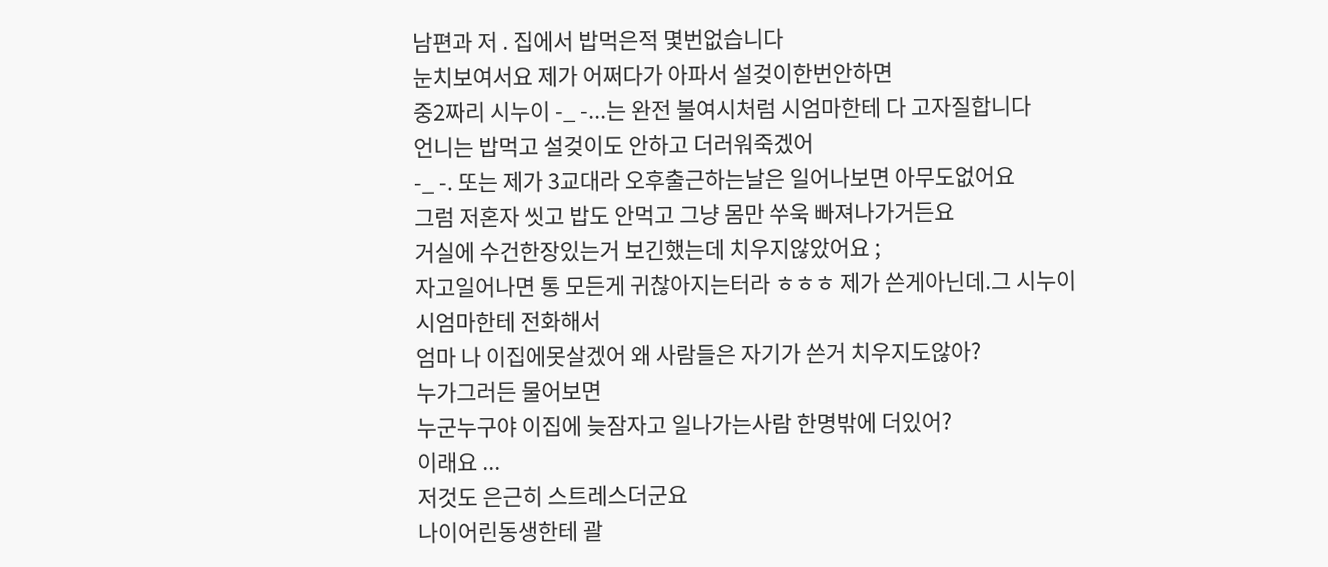남편과 저 . 집에서 밥먹은적 몇번없습니다
눈치보여서요 제가 어쩌다가 아파서 설겆이한번안하면
중2짜리 시누이 -_ -...는 완전 불여시처럼 시엄마한테 다 고자질합니다
언니는 밥먹고 설겆이도 안하고 더러워죽겠어
-_ -. 또는 제가 3교대라 오후출근하는날은 일어나보면 아무도없어요
그럼 저혼자 씻고 밥도 안먹고 그냥 몸만 쑤욱 빠져나가거든요
거실에 수건한장있는거 보긴했는데 치우지않았어요 ;
자고일어나면 통 모든게 귀찮아지는터라 ㅎㅎㅎ 제가 쓴게아닌데.그 시누이
시엄마한테 전화해서
엄마 나 이집에못살겠어 왜 사람들은 자기가 쓴거 치우지도않아?
누가그러든 물어보면
누군누구야 이집에 늦잠자고 일나가는사람 한명밖에 더있어?
이래요 ...
저것도 은근히 스트레스더군요
나이어린동생한테 괄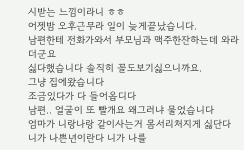시받는 느낌이라니 ㅎㅎ
어젯밤 오후근무라 일이 늦게끝났습니다.
남편한테 전화가와서 부모님과 맥주한잔하는데 와라더군요
싫다했습니다 솔직히 꼴도보기싫으니까요.
그냥 집에왔습니다
조금있다가 다 들어옵디다
남편.. 얼굴이 또 빨개요 왜그러냐 물었습니다
엄마가 니랑나랑 같이사는거 몸서리처지게 싫단다
니가 나쁜년이란다 니가 나를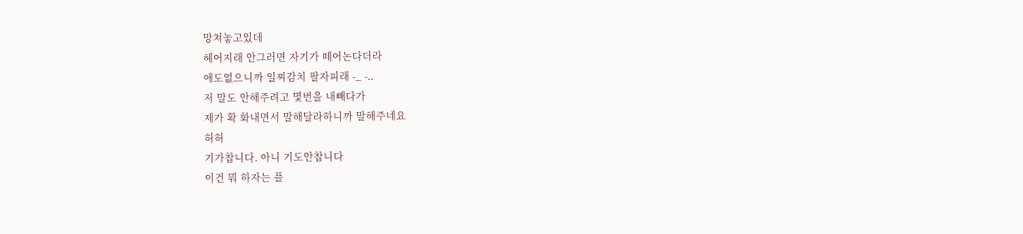망쳐놓고있데
헤어지래 안그러면 자기가 떼어논다더라
애도없으니까 일찌감치 팔자피래 -_ -..
저 말도 안해주려고 몇번을 내빼다가
제가 확 화내면서 말해달라하니까 말해주네요
허허
기가찹니다. 아니 기도안찹니다
이건 뭐 하자는 플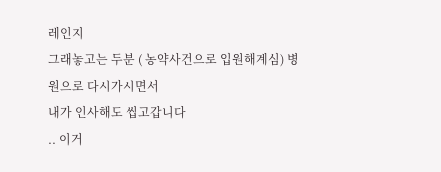레인지
그래놓고는 두분 ( 농약사건으로 입원해계심) 병원으로 다시가시면서
내가 인사해도 씹고갑니다
.. 이거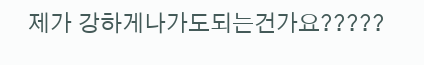제가 강하게나가도되는건가요?????